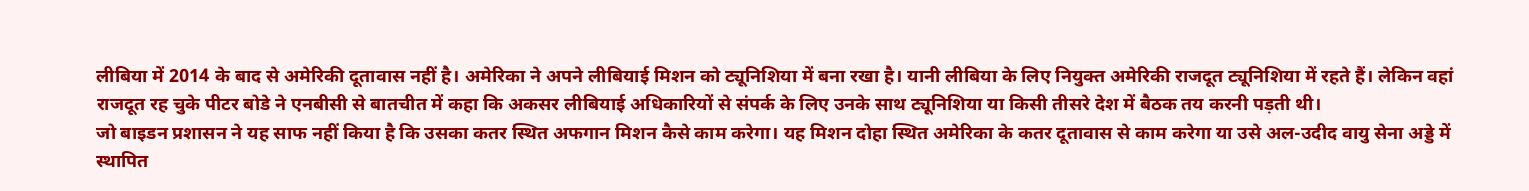लीबिया में 2014 के बाद से अमेरिकी दूतावास नहीं है। अमेरिका ने अपने लीबियाई मिशन को ट्यूनिशिया में बना रखा है। यानी लीबिया के लिए नियुक्त अमेरिकी राजदूत ट्यूनिशिया में रहते हैं। लेकिन वहां राजदूत रह चुके पीटर बोडे ने एनबीसी से बातचीत में कहा कि अकसर लीबियाई अधिकारियों से संपर्क के लिए उनके साथ ट्यूनिशिया या किसी तीसरे देश में बैठक तय करनी पड़ती थी।
जो बाइडन प्रशासन ने यह साफ नहीं किया है कि उसका कतर स्थित अफगान मिशन कैसे काम करेगा। यह मिशन दोहा स्थित अमेरिका के कतर दूतावास से काम करेगा या उसे अल-उदीद वायु सेना अड्डे में स्थापित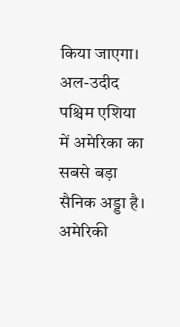किया जाएगा। अल-उदीद पश्चिम एशिया में अमेरिका का सबसे बड़ा सैनिक अड्डा है। अमेरिकी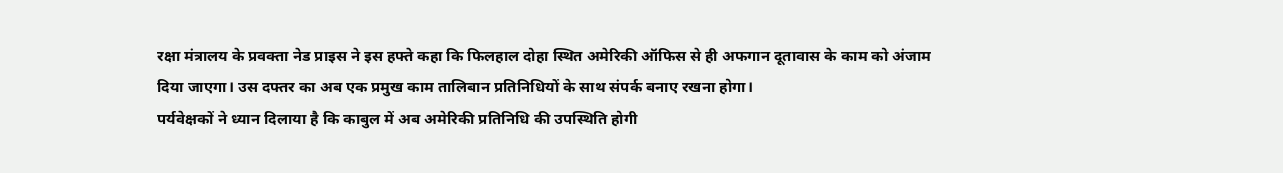रक्षा मंत्रालय के प्रवक्ता नेड प्राइस ने इस हफ्ते कहा कि फिलहाल दोहा स्थित अमेरिकी ऑफिस से ही अफगान दूतावास के काम को अंजाम दिया जाएगा। उस दफ्तर का अब एक प्रमुख काम तालिबान प्रतिनिधियों के साथ संपर्क बनाए रखना होगा।
पर्यवेक्षकों ने ध्यान दिलाया है कि काबुल में अब अमेरिकी प्रतिनिधि की उपस्थिति होगी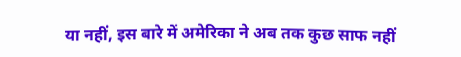या नहीं, इस बारे में अमेरिका ने अब तक कुछ साफ नहीं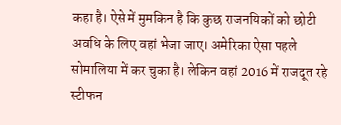कहा है। ऐसे में मुमकिन है कि कुछ राजनयिकों को छोटी अवधि के लिए वहां भेजा जाए। अमेरिका ऐसा पहले सोमालिया में कर चुका है। लेकिन वहां 2016 में राजदूत रहे स्टीफन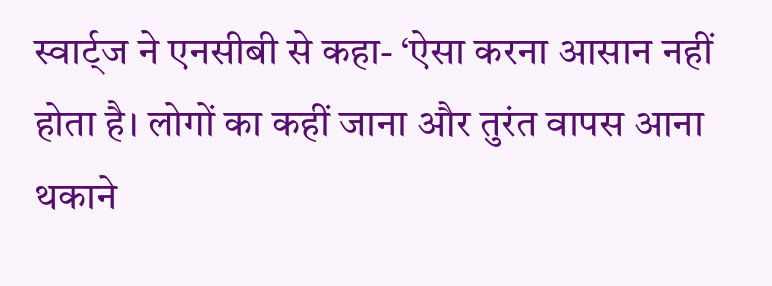स्वार्ट्ज ने एनसीबी से कहा- ‘ऐसा करना आसान नहीं होता है। लोगों का कहीं जाना और तुरंत वापस आना थकाने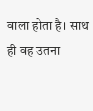वाला होता है। साथ ही वह उतना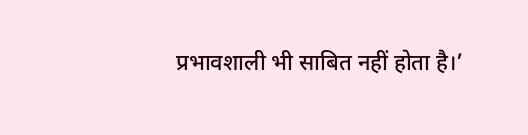प्रभावशाली भी साबित नहीं होता है।’